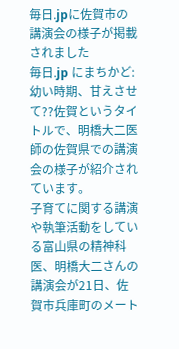毎日.jpに佐賀市の講演会の様子が掲載されました
毎日.jp にまちかど:幼い時期、甘えさせて??佐賀というタイトルで、明橋大二医師の佐賀県での講演会の様子が紹介されています。
子育てに関する講演や執筆活動をしている富山県の精神科医、明橋大二さんの講演会が21日、佐賀市兵庫町のメート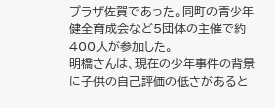プラザ佐賀であった。同町の青少年健全育成会など5団体の主催で約400人が参加した。
明橋さんは、現在の少年事件の背景に子供の自己評価の低さがあると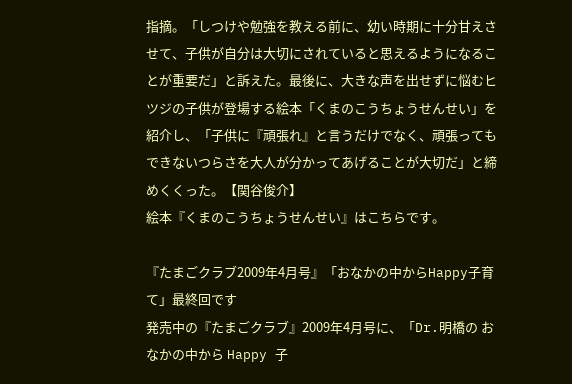指摘。「しつけや勉強を教える前に、幼い時期に十分甘えさせて、子供が自分は大切にされていると思えるようになることが重要だ」と訴えた。最後に、大きな声を出せずに悩むヒツジの子供が登場する絵本「くまのこうちょうせんせい」を紹介し、「子供に『頑張れ』と言うだけでなく、頑張ってもできないつらさを大人が分かってあげることが大切だ」と締めくくった。【関谷俊介】
絵本『くまのこうちょうせんせい』はこちらです。

『たまごクラブ2009年4月号』「おなかの中からHappy子育て」最終回です
発売中の『たまごクラブ』2009年4月号に、「Dr.明橋の おなかの中から Happy 子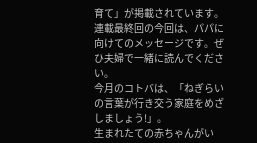育て」が掲載されています。連載最終回の今回は、パパに向けてのメッセージです。ぜひ夫婦で一緒に読んでください。
今月のコトバは、「ねぎらいの言葉が行き交う家庭をめざしましょう!」。
生まれたての赤ちゃんがい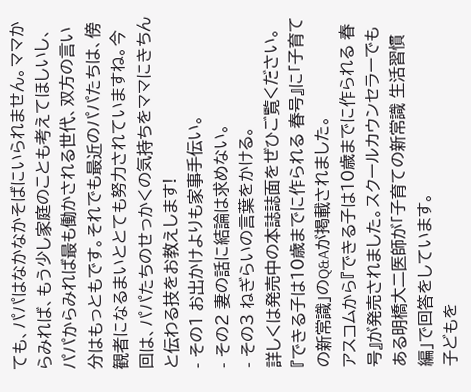ても、パパはなかなかそばにいられません。ママからみれば、もう少し家庭のことも考えてほしいし、パパからみれば最も働かされる世代、双方の言い分はもっともです。それでも最近のパパたちは、傍観者になるまいととても努力されていますね。今回は、パパたちのせっかくの気持ちをママにきちんと伝わる技をお教えします!
- その1 お出かけよりも家事手伝い。
- その2 妻の話に結論は求めない。
- その3 ねぎらいの言葉をかける。
詳しくは発売中の本誌誌面をぜひご覧ください。
『できる子は10歳までに作られる 春号』に「子育ての新常識」のQ&Aが掲載されました。
アスコムから『できる子は10歳までに作られる 春号』が発売されました。スクールカウンセラーでもある明橋大二医師が「子育ての新常識 生活習慣編」で回答をしています。
子どもを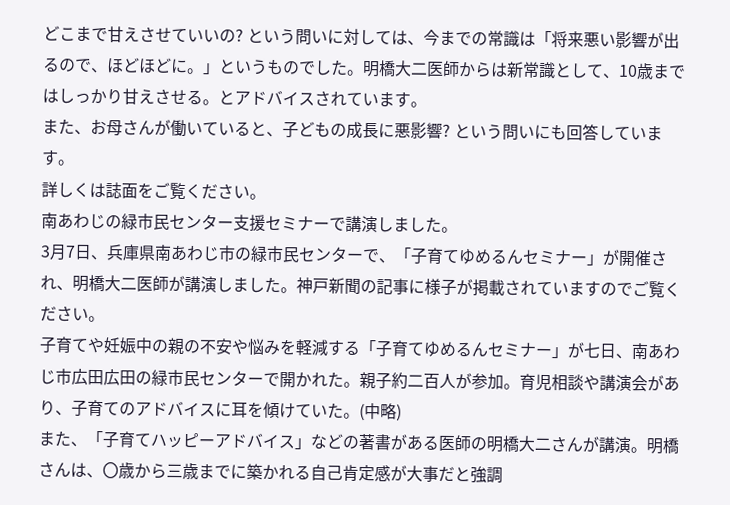どこまで甘えさせていいの? という問いに対しては、今までの常識は「将来悪い影響が出るので、ほどほどに。」というものでした。明橋大二医師からは新常識として、10歳まではしっかり甘えさせる。とアドバイスされています。
また、お母さんが働いていると、子どもの成長に悪影響? という問いにも回答しています。
詳しくは誌面をご覧ください。
南あわじの緑市民センター支援セミナーで講演しました。
3月7日、兵庫県南あわじ市の緑市民センターで、「子育てゆめるんセミナー」が開催され、明橋大二医師が講演しました。神戸新聞の記事に様子が掲載されていますのでご覧ください。
子育てや妊娠中の親の不安や悩みを軽減する「子育てゆめるんセミナー」が七日、南あわじ市広田広田の緑市民センターで開かれた。親子約二百人が参加。育児相談や講演会があり、子育てのアドバイスに耳を傾けていた。(中略)
また、「子育てハッピーアドバイス」などの著書がある医師の明橋大二さんが講演。明橋さんは、〇歳から三歳までに築かれる自己肯定感が大事だと強調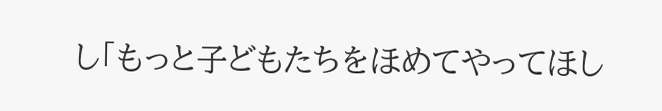し「もっと子どもたちをほめてやってほし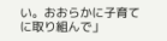い。おおらかに子育てに取り組んで」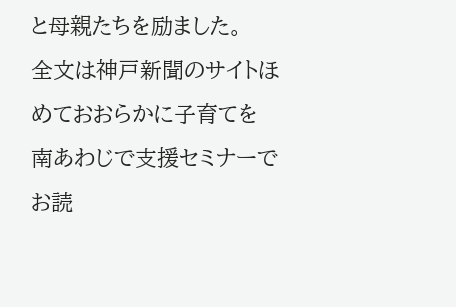と母親たちを励ました。
全文は神戸新聞のサイトほめておおらかに子育てを 南あわじで支援セミナーでお読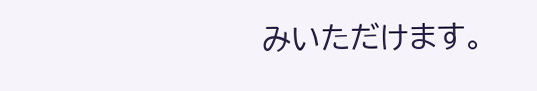みいただけます。